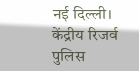नई दिल्ली। केंद्रीय रिजर्व पुलिस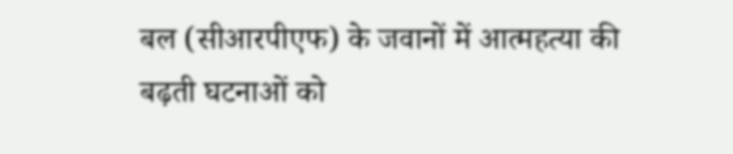बल (सीआरपीएफ) के जवानों में आत्महत्या की बढ़ती घटनाओं को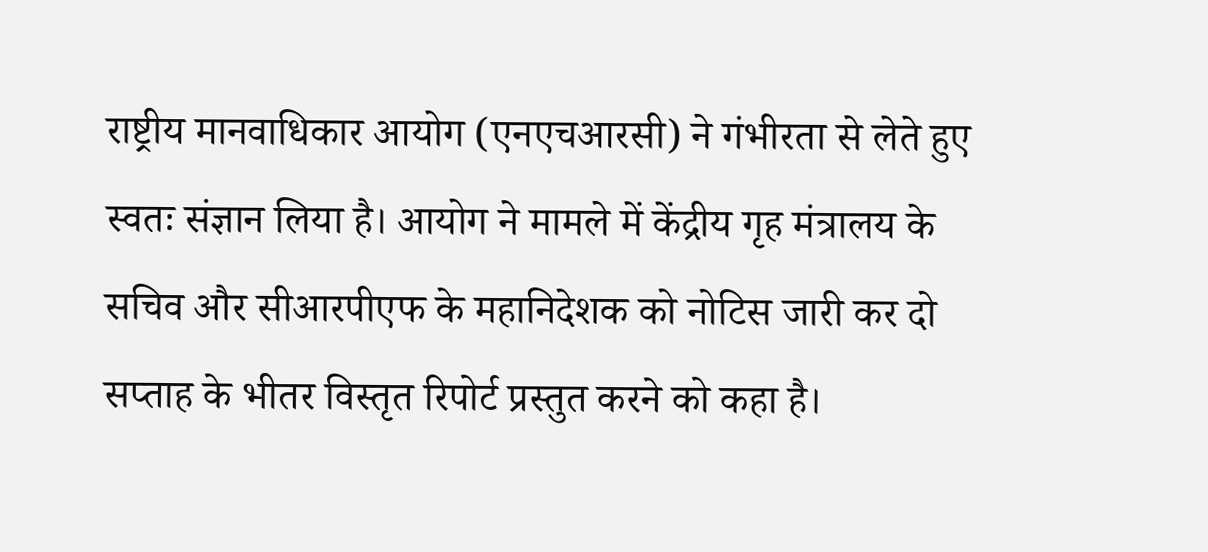राष्ट्रीय मानवाधिकार आयोग (एनएचआरसी) ने गंभीरता से लेते हुए स्वतः संज्ञान लिया है। आयोग ने मामले में केंद्रीय गृह मंत्रालय के सचिव और सीआरपीएफ के महानिदेशक को नोटिस जारी कर दो सप्ताह के भीतर विस्तृत रिपोर्ट प्रस्तुत करने को कहा है।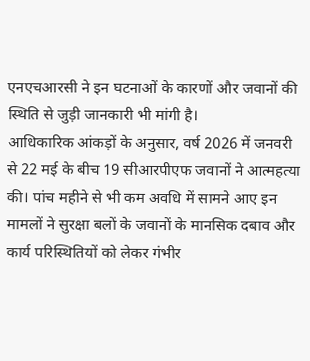एनएचआरसी ने इन घटनाओं के कारणों और जवानों की स्थिति से जुड़ी जानकारी भी मांगी है।
आधिकारिक आंकड़ों के अनुसार, वर्ष 2026 में जनवरी से 22 मई के बीच 19 सीआरपीएफ जवानों ने आत्महत्या की। पांच महीने से भी कम अवधि में सामने आए इन मामलों ने सुरक्षा बलों के जवानों के मानसिक दबाव और कार्य परिस्थितियों को लेकर गंभीर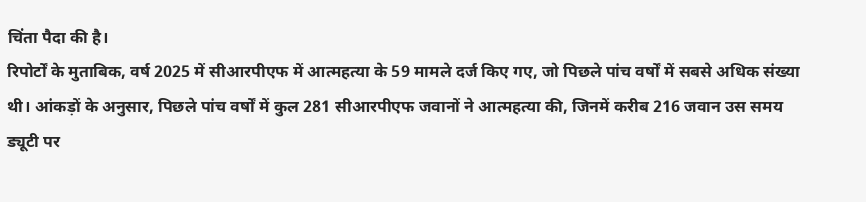चिंता पैदा की है।
रिपोर्टों के मुताबिक, वर्ष 2025 में सीआरपीएफ में आत्महत्या के 59 मामले दर्ज किए गए, जो पिछले पांच वर्षों में सबसे अधिक संख्या थी। आंकड़ों के अनुसार, पिछले पांच वर्षों में कुल 281 सीआरपीएफ जवानों ने आत्महत्या की, जिनमें करीब 216 जवान उस समय ड्यूटी पर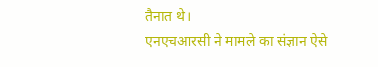तैनात थे।
एनएचआरसी ने मामले का संज्ञान ऐसे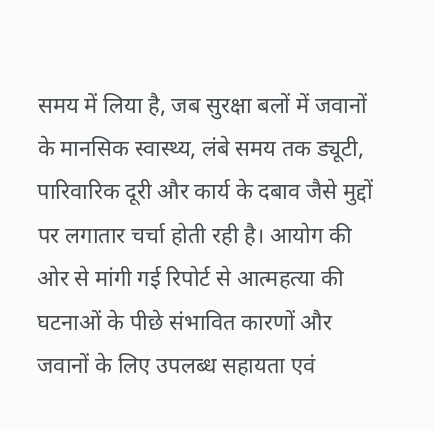समय में लिया है, जब सुरक्षा बलों में जवानों के मानसिक स्वास्थ्य, लंबे समय तक ड्यूटी, पारिवारिक दूरी और कार्य के दबाव जैसे मुद्दों पर लगातार चर्चा होती रही है। आयोग की ओर से मांगी गई रिपोर्ट से आत्महत्या की घटनाओं के पीछे संभावित कारणों और जवानों के लिए उपलब्ध सहायता एवं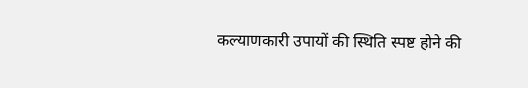कल्याणकारी उपायों की स्थिति स्पष्ट होने की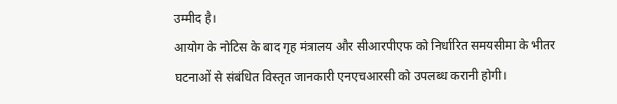उम्मीद है।
आयोग के नोटिस के बाद गृह मंत्रालय और सीआरपीएफ को निर्धारित समयसीमा के भीतर घटनाओं से संबंधित विस्तृत जानकारी एनएचआरसी को उपलब्ध करानी होगी।